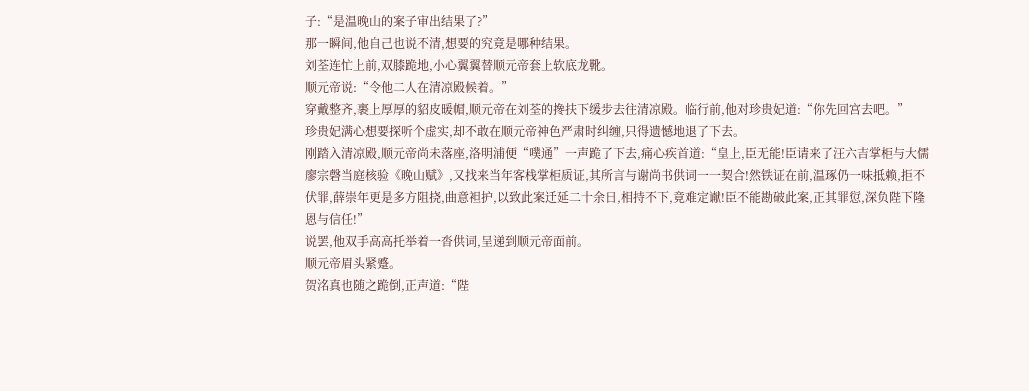子:“是温晚山的案子审出结果了?”
那一瞬间,他自己也说不清,想要的究竟是哪种结果。
刘荃连忙上前,双膝跪地,小心翼翼替顺元帝套上软底龙靴。
顺元帝说:“令他二人在清凉殿候着。”
穿戴整齐,裹上厚厚的貂皮暖帽,顺元帝在刘荃的搀扶下缓步去往清凉殿。临行前,他对珍贵妃道:“你先回宫去吧。”
珍贵妃满心想要探听个虚实,却不敢在顺元帝神色严肃时纠缠,只得遗憾地退了下去。
刚踏入清凉殿,顺元帝尚未落座,洛明浦便“噗通”一声跪了下去,痛心疾首道:“皇上,臣无能!臣请来了汪六吉掌柜与大儒廖宗磬当庭核验《晚山赋》,又找来当年客栈掌柜质证,其所言与谢尚书供词一一契合!然铁证在前,温琢仍一味抵赖,拒不伏罪,薛崇年更是多方阻挠,曲意袒护,以致此案迁延二十余日,相持不下,竟难定谳!臣不能勘破此案,正其罪愆,深负陛下隆恩与信任!”
说罢,他双手高高托举着一沓供词,呈递到顺元帝面前。
顺元帝眉头紧蹙。
贺洺真也随之跪倒,正声道:“陛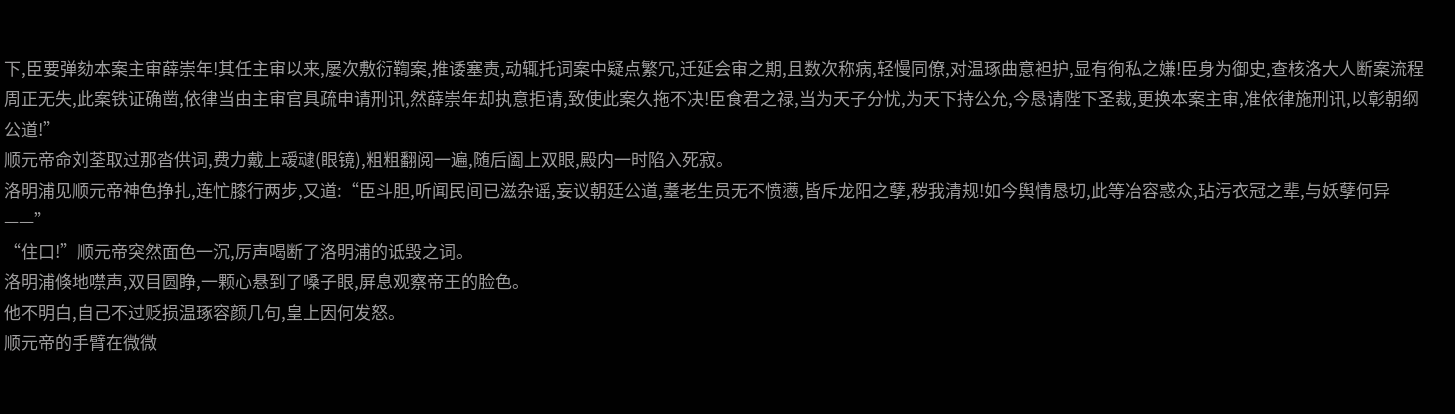下,臣要弹劾本案主审薛崇年!其任主审以来,屡次敷衍鞫案,推诿塞责,动辄托词案中疑点繁冗,迁延会审之期,且数次称病,轻慢同僚,对温琢曲意袒护,显有徇私之嫌!臣身为御史,查核洛大人断案流程周正无失,此案铁证确凿,依律当由主审官具疏申请刑讯,然薛崇年却执意拒请,致使此案久拖不决!臣食君之禄,当为天子分忧,为天下持公允,今恳请陛下圣裁,更换本案主审,准依律施刑讯,以彰朝纲公道!”
顺元帝命刘荃取过那沓供词,费力戴上叆叇(眼镜),粗粗翻阅一遍,随后阖上双眼,殿内一时陷入死寂。
洛明浦见顺元帝神色挣扎,连忙膝行两步,又道:“臣斗胆,听闻民间已滋杂谣,妄议朝廷公道,耋老生员无不愤懑,皆斥龙阳之孽,秽我清规!如今舆情恳切,此等冶容惑众,玷污衣冠之辈,与妖孽何异——”
“住口!”顺元帝突然面色一沉,厉声喝断了洛明浦的诋毁之词。
洛明浦倏地噤声,双目圆睁,一颗心悬到了嗓子眼,屏息观察帝王的脸色。
他不明白,自己不过贬损温琢容颜几句,皇上因何发怒。
顺元帝的手臂在微微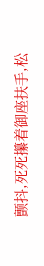颤抖,死死攥着御座扶手,松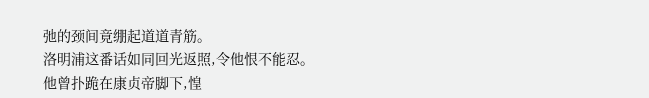弛的颈间竟绷起道道青筋。
洛明浦这番话如同回光返照,令他恨不能忍。
他曾扑跪在康贞帝脚下,惶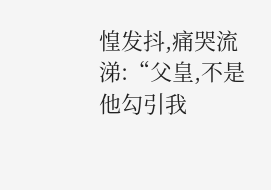惶发抖,痛哭流涕:“父皇,不是他勾引我